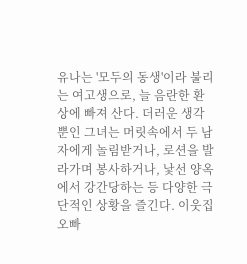유나는 '모두의 동생'이라 불리는 여고생으로, 늘 음란한 환상에 빠져 산다. 더러운 생각뿐인 그녀는 머릿속에서 두 남자에게 놀림받거나, 로션을 발라가며 봉사하거나, 낯선 양옥에서 강간당하는 등 다양한 극단적인 상황을 즐긴다. 이웃집 오빠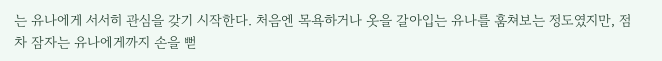는 유나에게 서서히 관심을 갖기 시작한다. 처음엔 목욕하거나 옷을 갈아입는 유나를 훔쳐보는 정도였지만, 점차 잠자는 유나에게까지 손을 뻗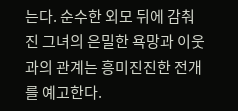는다. 순수한 외모 뒤에 감춰진 그녀의 은밀한 욕망과 이웃과의 관계는 흥미진진한 전개를 예고한다.